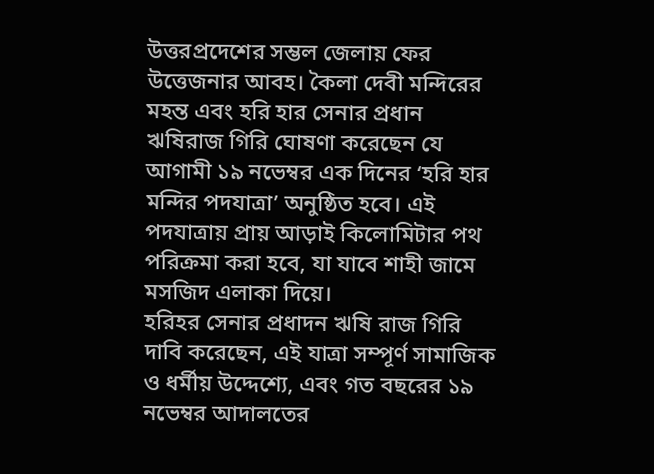উত্তরপ্রদেশের সম্ভল জেলায় ফের উত্তেজনার আবহ। কৈলা দেবী মন্দিরের মহন্ত এবং হরি হার সেনার প্রধান ঋষিরাজ গিরি ঘোষণা করেছেন যে আগামী ১৯ নভেম্বর এক দিনের ‘হরি হার মন্দির পদযাত্রা’ অনুষ্ঠিত হবে। এই পদযাত্রায় প্রায় আড়াই কিলোমিটার পথ পরিক্রমা করা হবে, যা যাবে শাহী জামে মসজিদ এলাকা দিয়ে।
হরিহর সেনার প্রধাদন ঋষি রাজ গিরি দাবি করেছেন, এই যাত্রা সম্পূর্ণ সামাজিক ও ধর্মীয় উদ্দেশ্যে, এবং গত বছরের ১৯ নভেম্বর আদালতের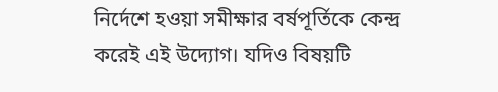নির্দেশে হওয়া সমীক্ষার বর্ষপূর্তিকে কেন্দ্র করেই এই উদ্যোগ। যদিও বিষয়টি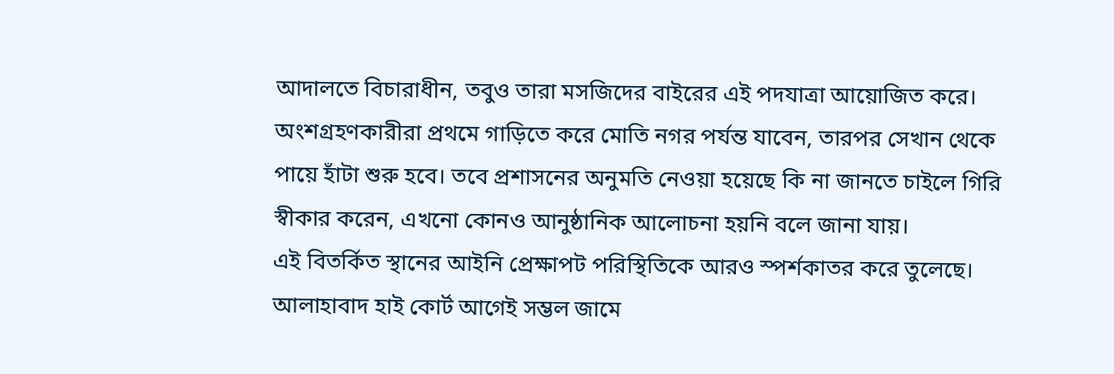আদালতে বিচারাধীন, তবুও তারা মসজিদের বাইরের এই পদযাত্রা আয়োজিত করে। অংশগ্রহণকারীরা প্রথমে গাড়িতে করে মোতি নগর পর্যন্ত যাবেন, তারপর সেখান থেকে পায়ে হাঁটা শুরু হবে। তবে প্রশাসনের অনুমতি নেওয়া হয়েছে কি না জানতে চাইলে গিরি স্বীকার করেন, এখনো কোনও আনুষ্ঠানিক আলোচনা হয়নি বলে জানা যায়।
এই বিতর্কিত স্থানের আইনি প্রেক্ষাপট পরিস্থিতিকে আরও স্পর্শকাতর করে তুলেছে। আলাহাবাদ হাই কোর্ট আগেই সম্ভল জামে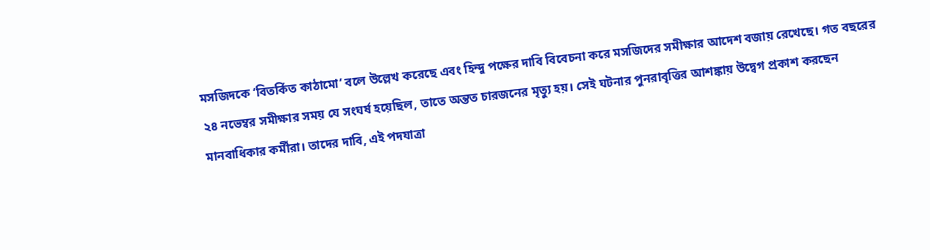মসজিদকে ‘বিতর্কিত কাঠামো’ বলে উল্লেখ করেছে এবং হিন্দু পক্ষের দাবি বিবেচনা করে মসজিদের সমীক্ষার আদেশ বজায় রেখেছে। গত বছরের ২৪ নভেম্বর সমীক্ষার সময় যে সংঘর্ষ হয়েছিল, তাতে অন্তত চারজনের মৃত্যু হয়। সেই ঘটনার পুনরাবৃত্তির আশঙ্কায় উদ্বেগ প্রকাশ করছেন মানবাধিকার কর্মীরা। তাদের দাবি, এই পদযাত্রা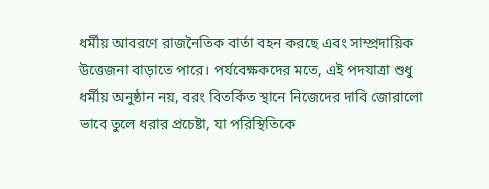ধর্মীয় আবরণে রাজনৈতিক বার্তা বহন করছে এবং সাম্প্রদায়িক উত্তেজনা বাড়াতে পারে। পর্যবেক্ষকদের মতে, এই পদযাত্রা শুধু ধর্মীয় অনুষ্ঠান নয়, বরং বিতর্কিত স্থানে নিজেদের দাবি জোরালো ভাবে তুলে ধরার প্রচেষ্টা, যা পরিস্থিতিকে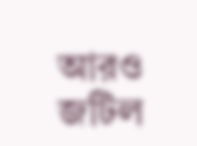আরও জটিল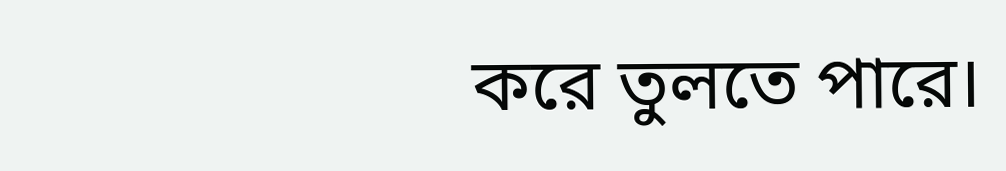করে তুলতে পারে।